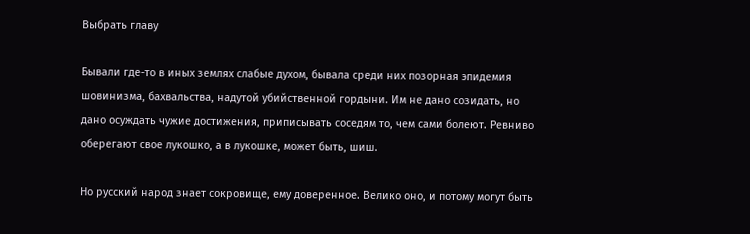Выбрать главу

Бывали где-то в иных землях слабые духом, бывала среди них позорная эпидемия шовинизма, бахвальства, надутой убийственной гордыни. Им не дано созидать, но дано осуждать чужие достижения, приписывать соседям то, чем сами болеют. Ревниво оберегают свое лукошко, а в лукошке, может быть, шиш.

Но русский народ знает сокровище, ему доверенное. Велико оно, и потому могут быть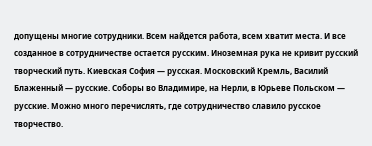допущены многие сотрудники. Всем найдется работа, всем хватит места. И все созданное в сотрудничестве остается русским. Иноземная рука не кривит русский творческий путь. Киевская София — русская. Московский Кремль, Василий Блаженный — русские. Соборы во Владимире, на Нерли, в Юрьеве Польском — русские. Можно много перечислять, где сотрудничество славило русское творчество.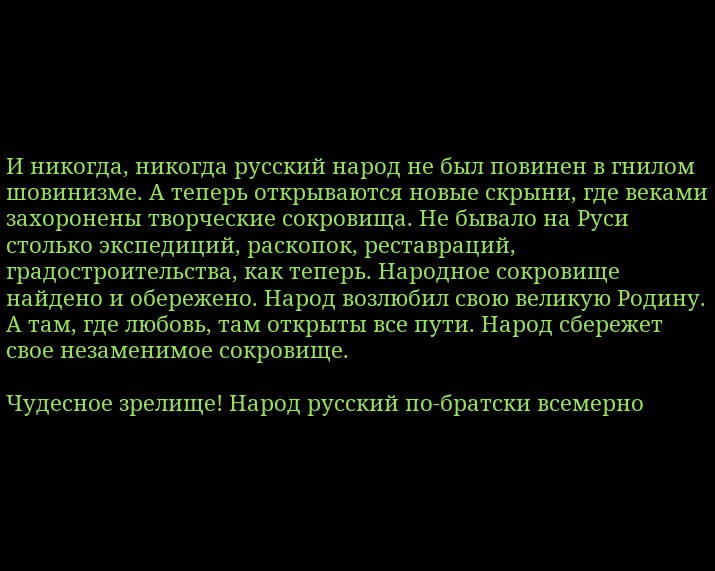И никогда, никогда русский народ не был повинен в гнилом шовинизме. А теперь открываются новые скрыни, где веками захоронены творческие сокровища. Не бывало на Руси столько экспедиций, раскопок, реставраций, градостроительства, как теперь. Народное сокровище найдено и обережено. Народ возлюбил свою великую Родину. А там, где любовь, там открыты все пути. Народ сбережет свое незаменимое сокровище.

Чудесное зрелище! Народ русский по-братски всемерно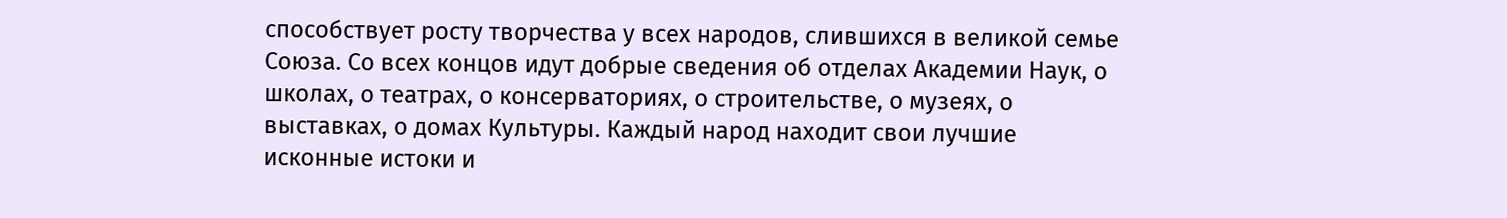способствует росту творчества у всех народов, слившихся в великой семье Союза. Со всех концов идут добрые сведения об отделах Академии Наук, о школах, о театрах, о консерваториях, о строительстве, о музеях, о выставках, о домах Культуры. Каждый народ находит свои лучшие исконные истоки и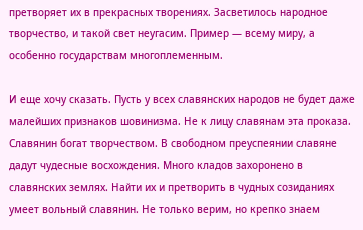претворяет их в прекрасных творениях. Засветилось народное творчество, и такой свет неугасим. Пример — всему миру, а особенно государствам многоплеменным.

И еще хочу сказать. Пусть у всех славянских народов не будет даже малейших признаков шовинизма. Не к лицу славянам эта проказа. Славянин богат творчеством. В свободном преуспеянии славяне дадут чудесные восхождения. Много кладов захоронено в славянских землях. Найти их и претворить в чудных созиданиях умеет вольный славянин. Не только верим, но крепко знаем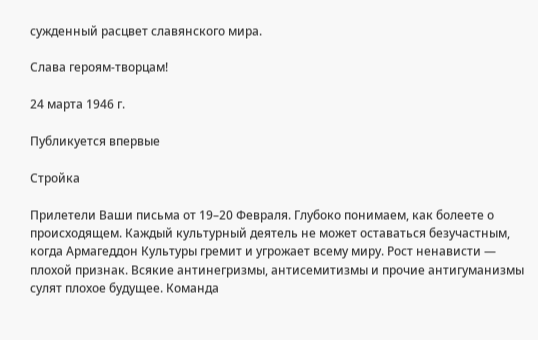сужденный расцвет славянского мира.

Слава героям-творцам!

24 марта 1946 г.

Публикуется впервые

Стройка

Прилетели Ваши письма от 19–20 Февраля. Глубоко понимаем, как болеете о происходящем. Каждый культурный деятель не может оставаться безучастным, когда Армагеддон Культуры гремит и угрожает всему миру. Рост ненависти — плохой признак. Всякие антинегризмы, антисемитизмы и прочие антигуманизмы сулят плохое будущее. Команда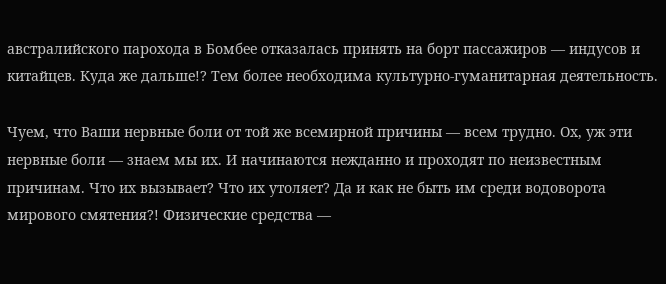австралийского парохода в Бомбее отказалась принять на борт пассажиров — индусов и китайцев. Куда же дальше!? Тем более необходима культурно-гуманитарная деятельность.

Чуем, что Ваши нервные боли от той же всемирной причины — всем трудно. Ох, уж эти нервные боли — знаем мы их. И начинаются нежданно и проходят по неизвестным причинам. Что их вызывает? Что их утоляет? Да и как не быть им среди водоворота мирового смятения?! Физические средства —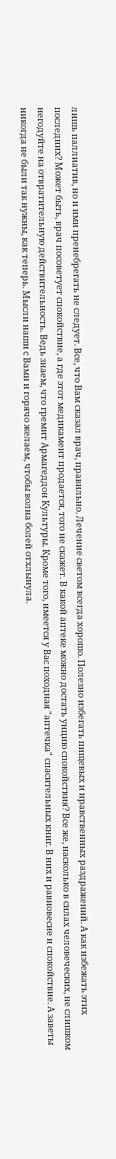лишь паллиатив, но и ими пренебрегать не следует. Все, что Вам сказал врач, правильно. Лечение светом всегда хорошо. Полезно избегать пищевых и нравственных раздражений. А как избежать этих последних? Может быть, врач посоветует спокойствие, а где этот медикамент продается, того не скажет. В какой аптеке можно достать унцию спокойствия? Все же, насколько в силах человеческих, не слишком негодуйте на отвратительную действительность. Ведь знаем, что гремит Армагеддон Культуры. Кроме того, имеется у Вас походная "аптечка" спасительных книг. В них и равновесие и спокойствие. А заветы никогда не были так нужны, как теперь. Мысли наши с Вами и горячо желаем, чтобы волна болей отхлынула.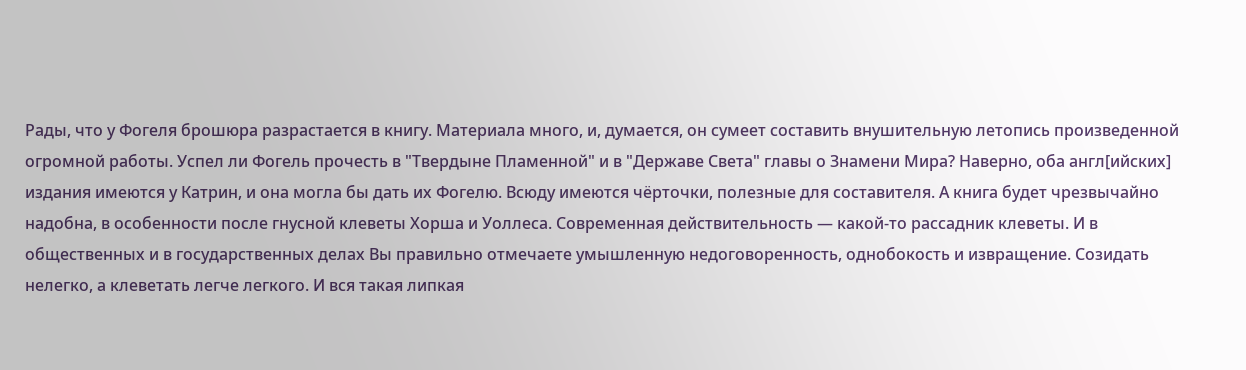Рады, что у Фогеля брошюра разрастается в книгу. Материала много, и, думается, он сумеет составить внушительную летопись произведенной огромной работы. Успел ли Фогель прочесть в "Твердыне Пламенной" и в "Державе Света" главы о Знамени Мира? Наверно, оба англ[ийских] издания имеются у Катрин, и она могла бы дать их Фогелю. Всюду имеются чёрточки, полезные для составителя. А книга будет чрезвычайно надобна, в особенности после гнусной клеветы Хорша и Уоллеса. Современная действительность — какой-то рассадник клеветы. И в общественных и в государственных делах Вы правильно отмечаете умышленную недоговоренность, однобокость и извращение. Созидать нелегко, а клеветать легче легкого. И вся такая липкая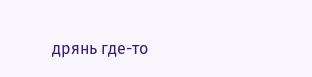дрянь где-то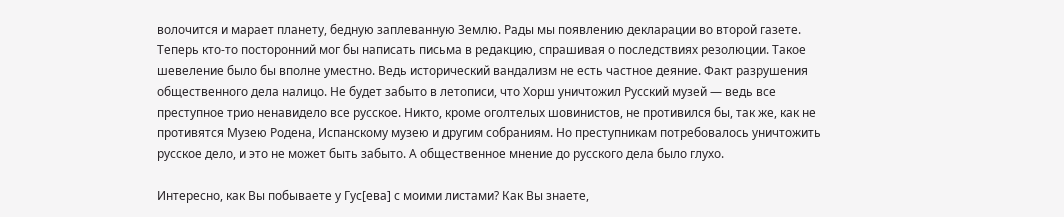волочится и марает планету, бедную заплеванную Землю. Рады мы появлению декларации во второй газете. Теперь кто-то посторонний мог бы написать письма в редакцию, спрашивая о последствиях резолюции. Такое шевеление было бы вполне уместно. Ведь исторический вандализм не есть частное деяние. Факт разрушения общественного дела налицо. Не будет забыто в летописи, что Хорш уничтожил Русский музей — ведь все преступное трио ненавидело все русское. Никто, кроме оголтелых шовинистов, не противился бы, так же, как не противятся Музею Родена, Испанскому музею и другим собраниям. Но преступникам потребовалось уничтожить русское дело, и это не может быть забыто. А общественное мнение до русского дела было глухо.

Интересно, как Вы побываете у Гус[ева] с моими листами? Как Вы знаете,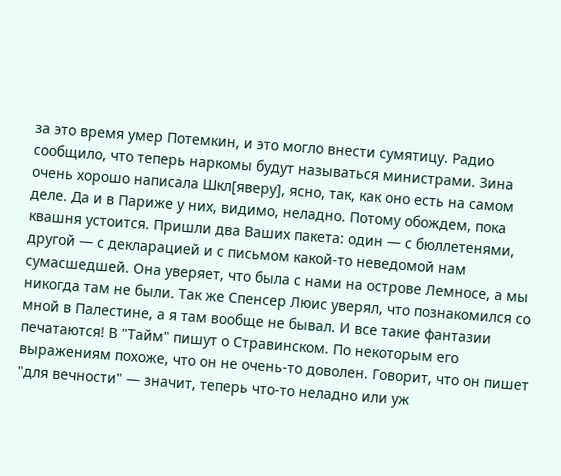за это время умер Потемкин, и это могло внести сумятицу. Радио сообщило, что теперь наркомы будут называться министрами. Зина очень хорошо написала Шкл[яверу], ясно, так, как оно есть на самом деле. Да и в Париже у них, видимо, неладно. Потому обождем, пока квашня устоится. Пришли два Ваших пакета: один — с бюллетенями, другой — с декларацией и с письмом какой-то неведомой нам сумасшедшей. Она уверяет, что была с нами на острове Лемносе, а мы никогда там не были. Так же Спенсер Люис уверял, что познакомился со мной в Палестине, а я там вообще не бывал. И все такие фантазии печатаются! В "Тайм" пишут о Стравинском. По некоторым его выражениям похоже, что он не очень-то доволен. Говорит, что он пишет "для вечности" — значит, теперь что-то неладно или уж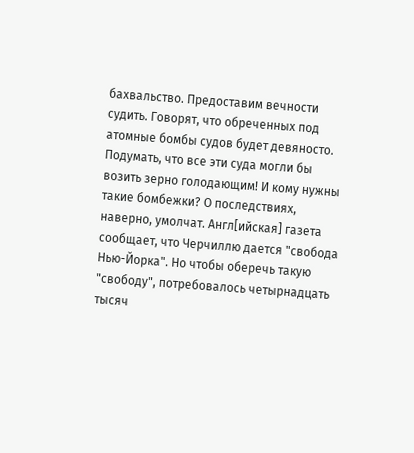бахвальство. Предоставим вечности судить. Говорят, что обреченных под атомные бомбы судов будет девяносто. Подумать, что все эти суда могли бы возить зерно голодающим! И кому нужны такие бомбежки? О последствиях, наверно, умолчат. Англ[ийская] газета сообщает, что Черчиллю дается "свобода Нью-Йорка". Но чтобы оберечь такую "свободу", потребовалось четырнадцать тысяч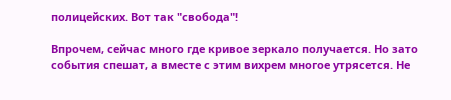полицейских. Вот так "свобода"!

Впрочем, сейчас много где кривое зеркало получается. Но зато события спешат, а вместе с этим вихрем многое утрясется. Не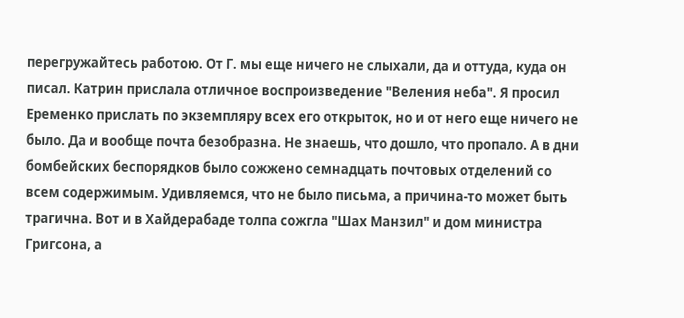перегружайтесь работою. От Г. мы еще ничего не слыхали, да и оттуда, куда он писал. Катрин прислала отличное воспроизведение "Веления неба". Я просил Еременко прислать по экземпляру всех его открыток, но и от него еще ничего не было. Да и вообще почта безобразна. Не знаешь, что дошло, что пропало. А в дни бомбейских беспорядков было сожжено семнадцать почтовых отделений со всем содержимым. Удивляемся, что не было письма, а причина-то может быть трагична. Вот и в Хайдерабаде толпа сожгла "Шах Манзил" и дом министра Григсона, а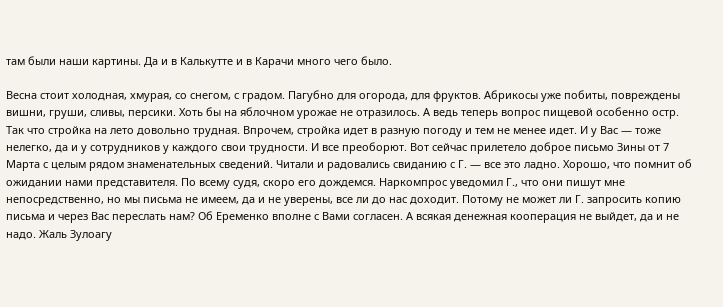там были наши картины. Да и в Калькутте и в Карачи много чего было.

Весна стоит холодная, хмурая, со снегом, с градом. Пагубно для огорода, для фруктов. Абрикосы уже побиты, повреждены вишни, груши, сливы, персики. Хоть бы на яблочном урожае не отразилось. А ведь теперь вопрос пищевой особенно остр. Так что стройка на лето довольно трудная. Впрочем, стройка идет в разную погоду и тем не менее идет. И у Вас — тоже нелегко, да и у сотрудников у каждого свои трудности. И все преоборют. Вот сейчас прилетело доброе письмо Зины от 7 Марта с целым рядом знаменательных сведений. Читали и радовались свиданию с Г. — все это ладно. Хорошо, что помнит об ожидании нами представителя. По всему судя, скоро его дождемся. Наркомпрос уведомил Г., что они пишут мне непосредственно, но мы письма не имеем, да и не уверены, все ли до нас доходит. Потому не может ли Г. запросить копию письма и через Вас переслать нам? Об Еременко вполне с Вами согласен. А всякая денежная кооперация не выйдет, да и не надо. Жаль Зулоагу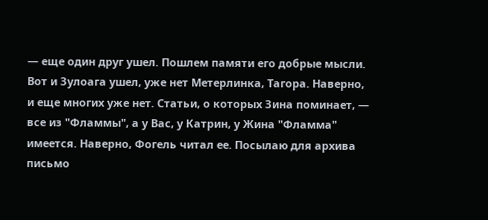— еще один друг ушел. Пошлем памяти его добрые мысли. Вот и Зулоага ушел, уже нет Метерлинка, Тагора. Наверно, и еще многих уже нет. Статьи, о которых Зина поминает, — все из "Фламмы", а у Вас, у Катрин, у Жина "Фламма" имеется. Наверно, Фогель читал ее. Посылаю для архива письмо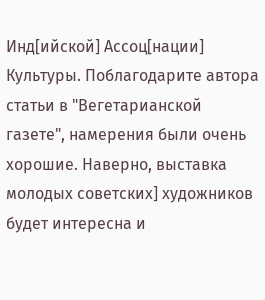Инд[ийской] Ассоц[нации] Культуры. Поблагодарите автора статьи в "Вегетарианской газете", намерения были очень хорошие. Наверно, выставка молодых советских] художников будет интересна и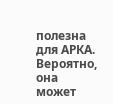полезна для АРКА. Вероятно, она может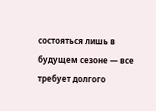состояться лишь в будущем сезоне — все требует долгого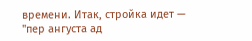времени. Итак, стройка идет — "пер ангуста ад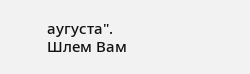аугуста". Шлем Вам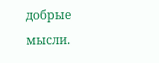добрые мысли.